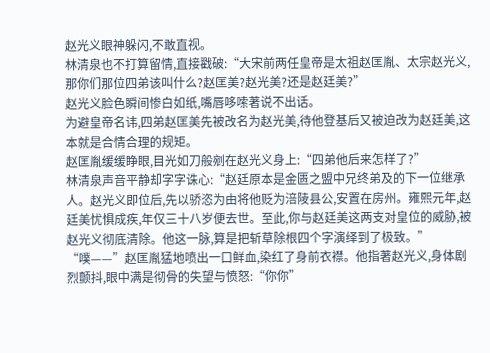赵光义眼神躲闪,不敢直视。
林清泉也不打算留情,直接戳破:“大宋前两任皇帝是太祖赵匡胤、太宗赵光义,那你们那位四弟该叫什么?赵匡美?赵光美?还是赵廷美?”
赵光义脸色瞬间惨白如纸,嘴唇哆嗦著说不出话。
为避皇帝名讳,四弟赵匡美先被改名为赵光美,待他登基后又被迫改为赵廷美,这本就是合情合理的规矩。
赵匡胤缓缓睁眼,目光如刀般剜在赵光义身上:“四弟他后来怎样了?”
林清泉声音平静却字字诛心:“赵廷原本是金匮之盟中兄终弟及的下一位继承人。赵光义即位后,先以骄恣为由将他贬为涪陵县公,安置在房州。雍熙元年,赵廷美忧惧成疾,年仅三十八岁便去世。至此,你与赵廷美这两支对皇位的威胁,被赵光义彻底清除。他这一脉,算是把斩草除根四个字演绎到了极致。”
“噗——”赵匡胤猛地喷出一口鲜血,染红了身前衣襟。他指著赵光义,身体剧烈颤抖,眼中满是彻骨的失望与愤怒:“你你”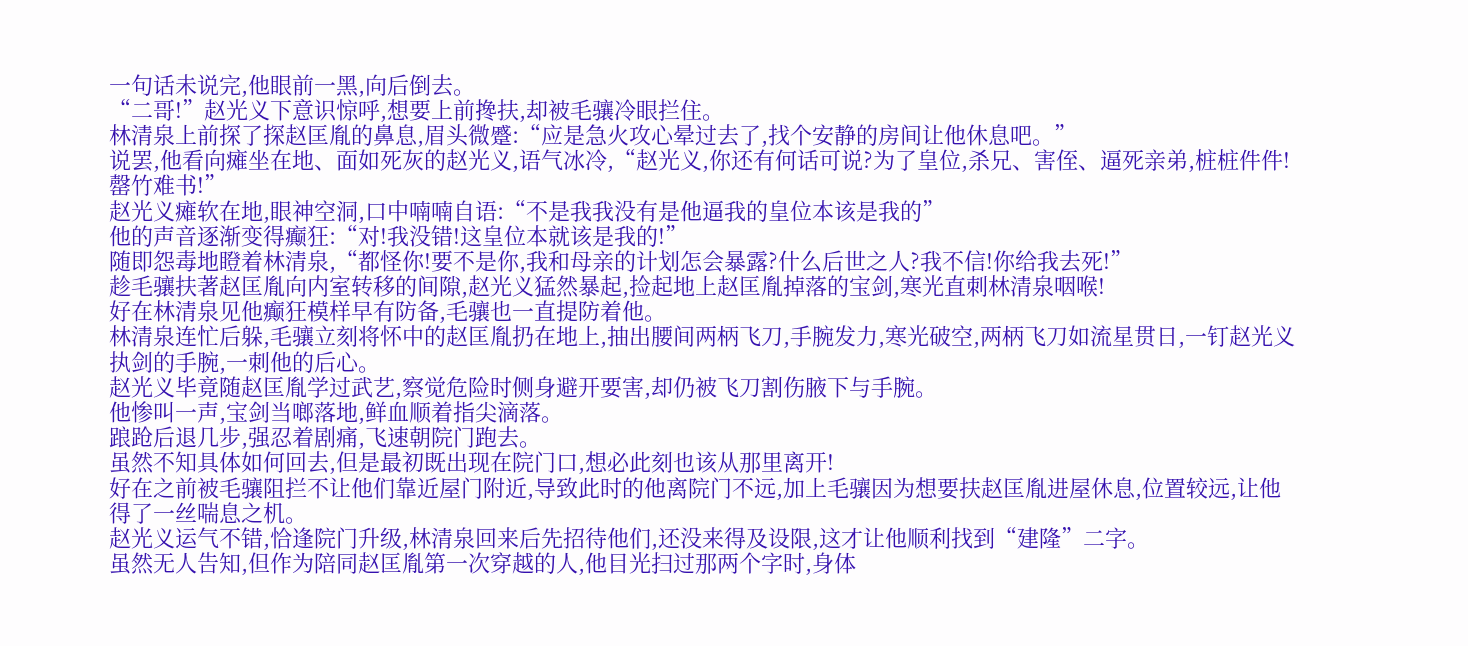一句话未说完,他眼前一黑,向后倒去。
“二哥!”赵光义下意识惊呼,想要上前搀扶,却被毛骧冷眼拦住。
林清泉上前探了探赵匡胤的鼻息,眉头微蹙:“应是急火攻心晕过去了,找个安静的房间让他休息吧。”
说罢,他看向瘫坐在地、面如死灰的赵光义,语气冰冷,“赵光义,你还有何话可说?为了皇位,杀兄、害侄、逼死亲弟,桩桩件件!罄竹难书!”
赵光义瘫软在地,眼神空洞,口中喃喃自语:“不是我我没有是他逼我的皇位本该是我的”
他的声音逐渐变得癫狂:“对!我没错!这皇位本就该是我的!”
随即怨毒地瞪着林清泉,“都怪你!要不是你,我和母亲的计划怎会暴露?什么后世之人?我不信!你给我去死!”
趁毛骧扶著赵匡胤向内室转移的间隙,赵光义猛然暴起,捡起地上赵匡胤掉落的宝剑,寒光直刺林清泉咽喉!
好在林清泉见他癫狂模样早有防备,毛骧也一直提防着他。
林清泉连忙后躲,毛骧立刻将怀中的赵匡胤扔在地上,抽出腰间两柄飞刀,手腕发力,寒光破空,两柄飞刀如流星贯日,一钉赵光义执剑的手腕,一刺他的后心。
赵光义毕竟随赵匡胤学过武艺,察觉危险时侧身避开要害,却仍被飞刀割伤腋下与手腕。
他惨叫一声,宝剑当啷落地,鲜血顺着指尖滴落。
踉跄后退几步,强忍着剧痛,飞速朝院门跑去。
虽然不知具体如何回去,但是最初既出现在院门口,想必此刻也该从那里离开!
好在之前被毛骧阻拦不让他们靠近屋门附近,导致此时的他离院门不远,加上毛骧因为想要扶赵匡胤进屋休息,位置较远,让他得了一丝喘息之机。
赵光义运气不错,恰逢院门升级,林清泉回来后先招待他们,还没来得及设限,这才让他顺利找到“建隆”二字。
虽然无人告知,但作为陪同赵匡胤第一次穿越的人,他目光扫过那两个字时,身体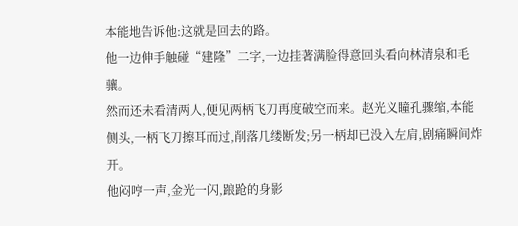本能地告诉他:这就是回去的路。
他一边伸手触碰“建隆”二字,一边挂著满脸得意回头看向林清泉和毛骧。
然而还未看清两人,便见两柄飞刀再度破空而来。赵光义瞳孔骤缩,本能侧头,一柄飞刀擦耳而过,削落几缕断发;另一柄却已没入左肩,剧痛瞬间炸开。
他闷哼一声,金光一闪,踉跄的身影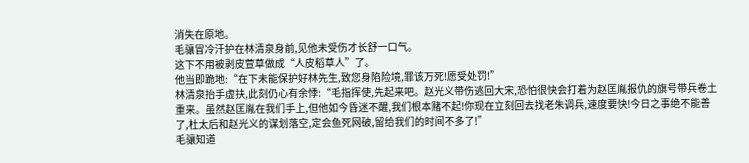消失在原地。
毛骧冒冷汗护在林清泉身前,见他未受伤才长舒一口气。
这下不用被剥皮萱草做成“人皮稻草人”了。
他当即跪地:“在下未能保护好林先生,致您身陷险境,罪该万死!愿受处罚!”
林清泉抬手虚扶,此刻仍心有余悸:“毛指挥使,先起来吧。赵光义带伤逃回大宋,恐怕很快会打着为赵匡胤报仇的旗号带兵卷土重来。虽然赵匡胤在我们手上,但他如今昏迷不醒,我们根本赌不起!你现在立刻回去找老朱调兵,速度要快!今日之事绝不能善了,杜太后和赵光义的谋划落空,定会鱼死网破,留给我们的时间不多了!”
毛骧知道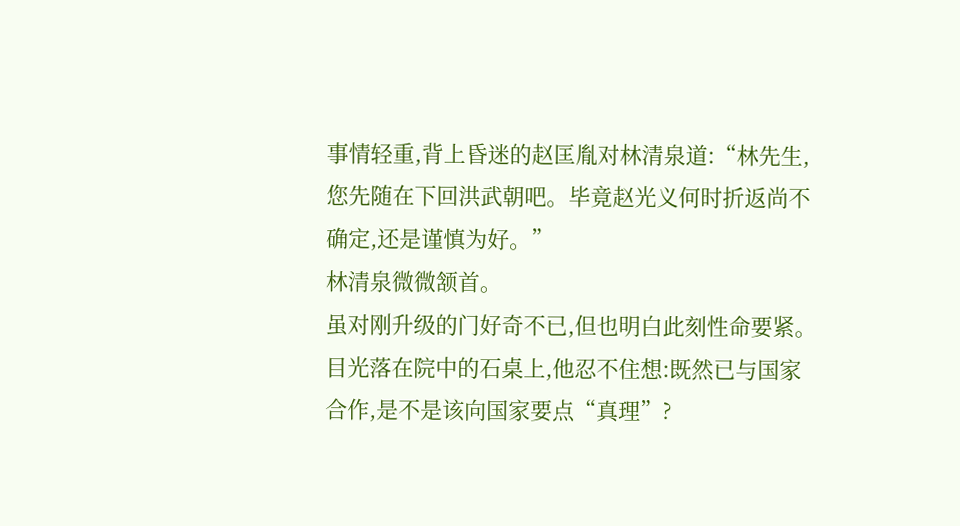事情轻重,背上昏迷的赵匡胤对林清泉道:“林先生,您先随在下回洪武朝吧。毕竟赵光义何时折返尚不确定,还是谨慎为好。”
林清泉微微颔首。
虽对刚升级的门好奇不已,但也明白此刻性命要紧。
目光落在院中的石桌上,他忍不住想:既然已与国家合作,是不是该向国家要点“真理”?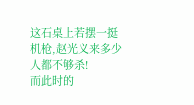这石桌上若摆一挺机枪,赵光义来多少人都不够杀!
而此时的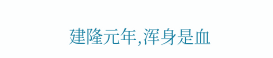建隆元年,浑身是血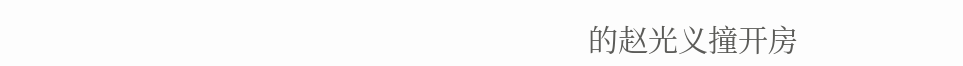的赵光义撞开房